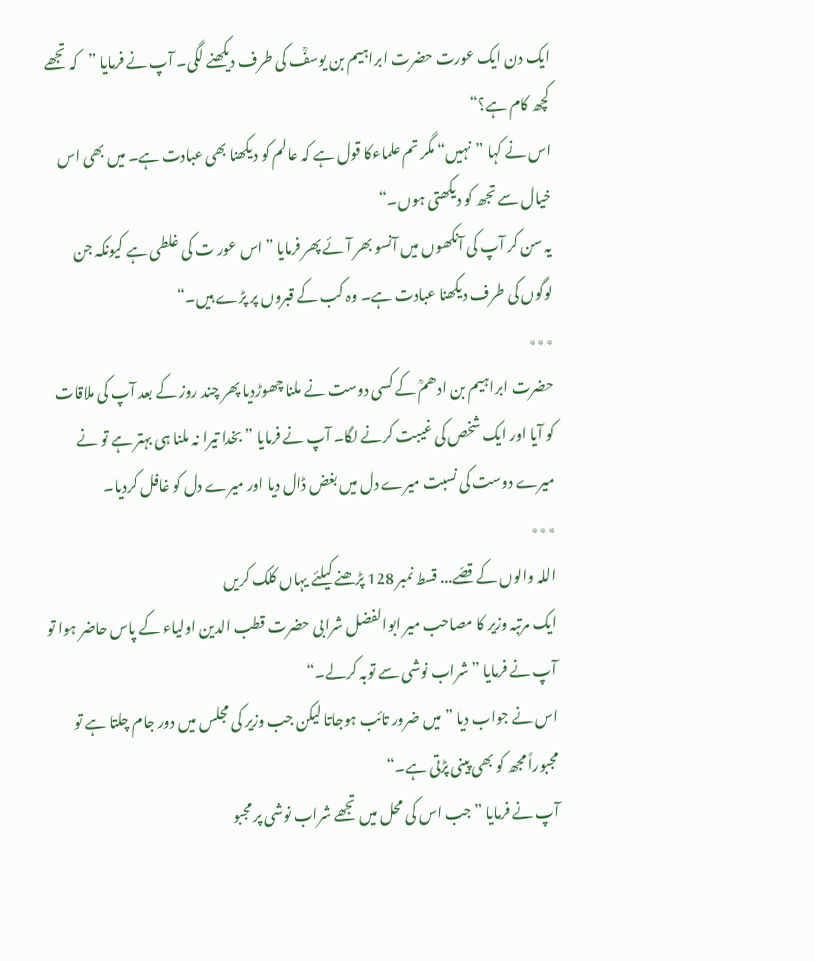ایک دن ایک عورت حضرت ابراہیم بن یوسفؒ کی طرف دیکھنے لگی۔ آپ نے فرمایا ”کہ تجھے کچھ کام ہے؟“
اس نے کہا ”نہیں“ مگر تم علماءکا قول ہے کہ عالم کو دیکھنا بھی عبادت ہے۔ میں بھی اس خیال سے تجھ کو دیکھتی ہوں۔“
یہ سن کر آپ کی آنکھوں میں آنسو بھر آئے پھر فرمایا ”اس عور ت کی غلطی ہے کیونکہ جن لوگوں کی طرف دیکھنا عبادت ہے۔ وہ کب کے قبروں پر پڑے ہیں۔“
٭٭٭
حضرت ابراہیم بن ادھمؒ کے کسی دوست نے ملنا چھوڑدیا پھر چند روز کے بعد آپ کی ملاقات کو آیا اور ایک شخص کی غیبت کرنے لگا۔ آپ نے فرمایا ”بخدا تیرا نہ ملنا ہی بہتر ہے تو نے میرے دوست کی نسبت میرے دل میں بغض ڈال دیا اور میرے دل کو غافل کردیا۔
٭٭٭
اللہ والوں کے قصّے... قسط نمبر 128 پڑھنے کیلئے یہاں کلک کریں
ایک مرتبہ وزیر کا مصاحب میر ابوالفضل شرابی حضرت قطب الدین اولیاء کے پاس حاضر ہوا تو آپ نے فرمایا ”شراب نوشی سے توبہ کرلے۔“
اس نے جواب دیا ”میں ضرور تائب ہوجاتا لیکن جب وزیر کی مجلس میں دور جام چلتا ہے تو مجبوراً مجھ کو بھی پینی پڑتی ہے۔“
آپ نے فرمایا ”جب اس کی محل میں تجھے شراب نوشی پر مجبو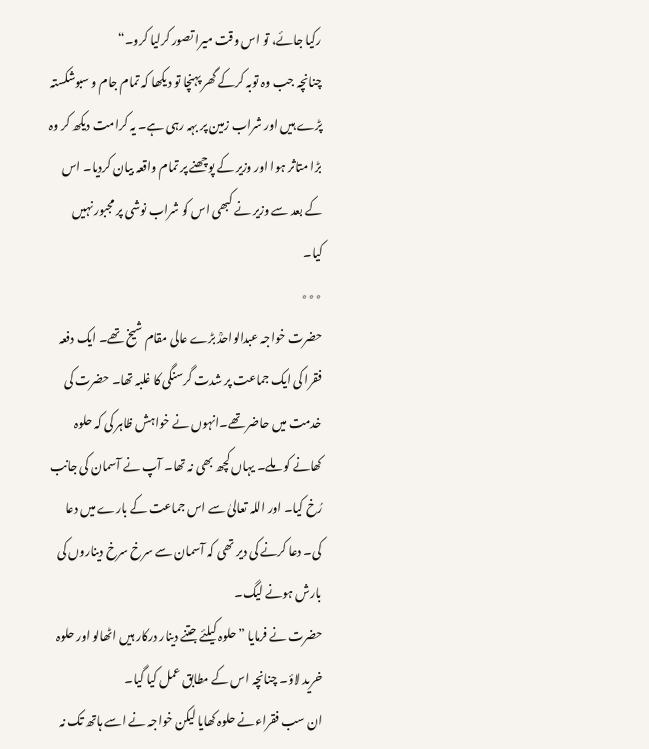رکیا جائے، تو اس وقت میرا تصور کرلیا کرو۔“
چنانچہ جب وہ توبہ کرکے گھر پہنچا تو دیکھا کہ تمام جام و سبوشکستہ پڑے ہیں اور شراب زمین پر بہہ رہی ہے۔ یہ کرامت دیکھ کر وہ بڑا متاثر ہوا اور وزیر کے پوچھنے پر تمام واقعہ بیان کردیا۔ اس کے بعد سے وزیر نے کبھی اس کو شراب نوشی پر مجبور نہیں کیا۔
٭٭٭
حضرت خواجہ عبدالواحدؒ بڑے عالی مقام شیخ تھے۔ ایک دفعہ فقرا کی ایک جماعت پر شدت گرسنگی کا غلبہ تھا۔ حضرت کی خدمت میں حاضر تھے۔انہوں نے خواہش ظاہر کی کہ حلوہ کھانے کو ملے۔ یہاں کچھ بھی نہ تھا۔ آپ نے آسمان کی جانب رُخ کیا۔ اور اللہ تعالیٰ سے اس جماعت کے بارے میں دعا کی۔ دعا کرنے کی دیر تھی کہ آسمان سے سرخ سرخ دیناروں کی بارش ہونے لیگ۔
حضرت نے فرمایا ”حلوہ کیلئے جتنے دینار درکار ہیں اٹھالو اور حلوہ خرید لاؤ۔ چنانچہ اس کے مطابق عمل کیا گیا۔
ان سب فقراءنے حلوہ کھایا لیکن خواجہ نے اسے ہاتھ تک نہ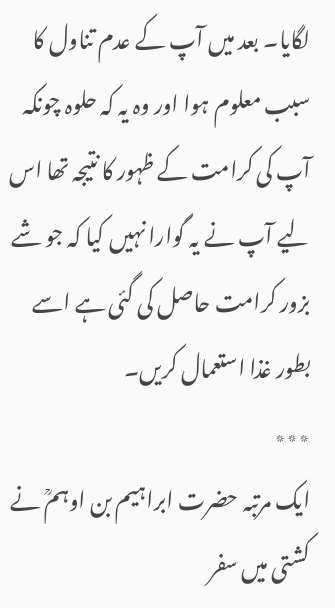لگایا۔ بعد میں آپ کے عدم تناول کا سبب معلوم ہوا اور وہ یہ کہ حلوہ چونکہ آپ کی کرامت کے ظہور کا نتیجہ تھا اس لیے آپ نے یہ گوارا نہیں کیا کہ جو شے بزور کرامت حاصل کی گئی ہے اسے بطور غذا استعمال کریں۔
٭٭٭
ایک مرتبہ حضرت ابراہیم بن اوہمؒ نے کشتی میں سفر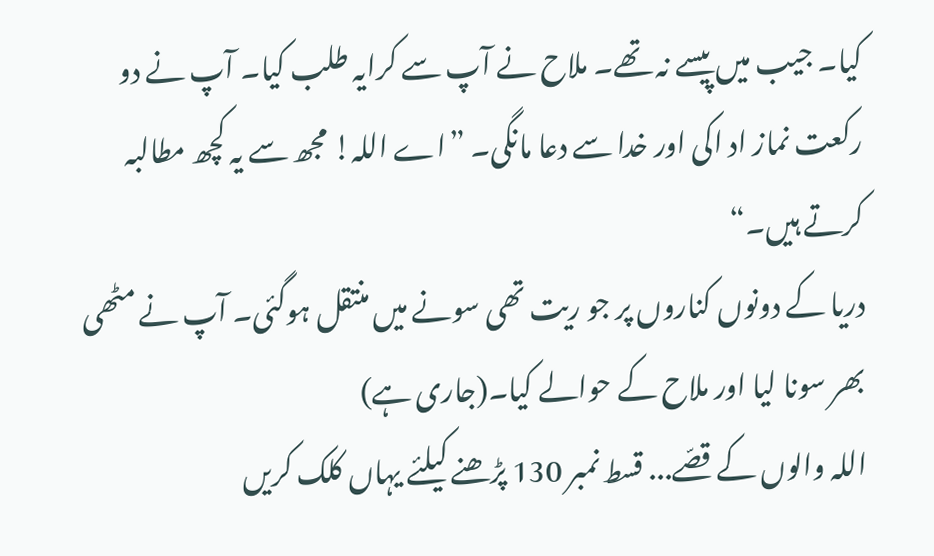کیا۔ جیب میں پیسے نہ تھے۔ ملاح نے آپ سے کرایہ طلب کیا۔ آپ نے دو رکعت نماز اد اکی اور خدا سے دعا مانگی۔ ”اے اللہ! مجھ سے یہ کچھ مطالبہ کرتے ہیں۔“
دریا کے دونوں کناروں پر جو ریت تھی سونے میں منتقل ہوگئی۔ آپ نے مٹھی بھر سونا لیا اور ملاح کے حوالے کیا۔(جاری ہے)
اللہ والوں کے قصّے... قسط نمبر 130 پڑھنے کیلئے یہاں کلک کریں